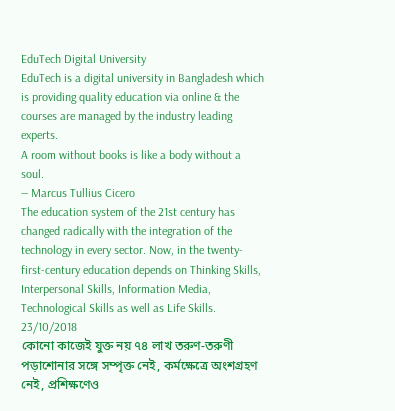EduTech Digital University
EduTech is a digital university in Bangladesh which is providing quality education via online & the courses are managed by the industry leading experts.
A room without books is like a body without a soul.
― Marcus Tullius Cicero
The education system of the 21st century has changed radically with the integration of the technology in every sector. Now, in the twenty-first-century education depends on Thinking Skills, Interpersonal Skills, Information Media, Technological Skills as well as Life Skills.
23/10/2018
কোনো কাজেই যুক্ত নয় ৭৪ লাখ তরুণ-তরুণী
পড়াশোনার সঙ্গে সম্পৃক্ত নেই, কর্মক্ষেত্রে অংশগ্রহণ নেই, প্রশিক্ষণেও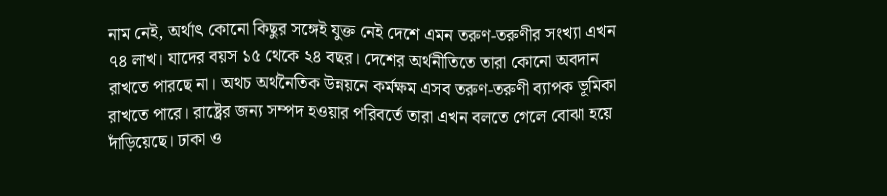নাম নেই, অর্থাৎ কোনো কিছুর সঙ্গেই যুক্ত নেই দেশে এমন তরুণ-তরুণীর সংখ্যা এখন ৭৪ লাখ। যাদের বয়স ১৫ থেকে ২৪ বছর। দেশের অর্থনীতিতে তারা কোনো অবদান রাখতে পারছে না। অথচ অর্থনৈতিক উন্নয়নে কর্মক্ষম এসব তরুণ-তরুণী ব্যাপক ভূমিকা রাখতে পারে। রাষ্ট্রের জন্য সম্পদ হওয়ার পরিবর্তে তারা এখন বলতে গেলে বোঝা হয়ে দাঁড়িয়েছে। ঢাকা ও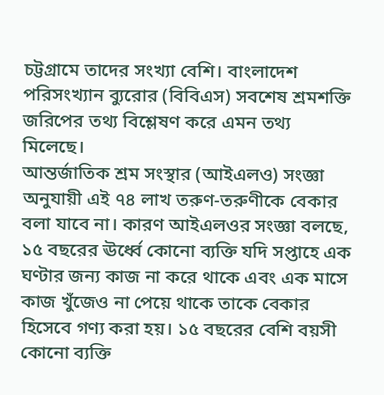চট্টগ্রামে তাদের সংখ্যা বেশি। বাংলাদেশ পরিসংখ্যান ব্যুরোর (বিবিএস) সবশেষ শ্রমশক্তি জরিপের তথ্য বিশ্লেষণ করে এমন তথ্য মিলেছে।
আন্তর্জাতিক শ্রম সংস্থার (আইএলও) সংজ্ঞা অনুযায়ী এই ৭৪ লাখ তরুণ-তরুণীকে বেকার বলা যাবে না। কারণ আইএলওর সংজ্ঞা বলছে, ১৫ বছরের ঊর্ধ্বে কোনো ব্যক্তি যদি সপ্তাহে এক ঘণ্টার জন্য কাজ না করে থাকে এবং এক মাসে কাজ খুঁজেও না পেয়ে থাকে তাকে বেকার হিসেবে গণ্য করা হয়। ১৫ বছরের বেশি বয়সী কোনো ব্যক্তি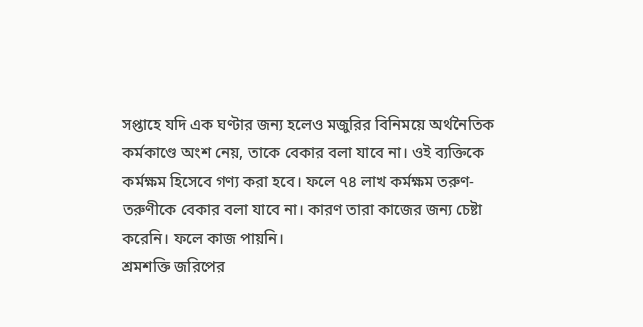সপ্তাহে যদি এক ঘণ্টার জন্য হলেও মজুরির বিনিময়ে অর্থনৈতিক কর্মকাণ্ডে অংশ নেয়, তাকে বেকার বলা যাবে না। ওই ব্যক্তিকে কর্মক্ষম হিসেবে গণ্য করা হবে। ফলে ৭৪ লাখ কর্মক্ষম তরুণ-তরুণীকে বেকার বলা যাবে না। কারণ তারা কাজের জন্য চেষ্টা করেনি। ফলে কাজ পায়নি।
শ্রমশক্তি জরিপের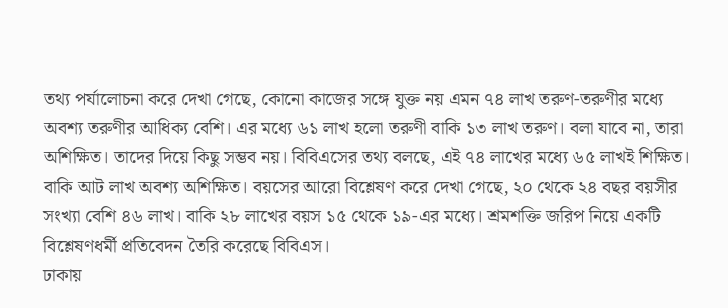তথ্য পর্যালোচনা করে দেখা গেছে, কোনো কাজের সঙ্গে যুক্ত নয় এমন ৭৪ লাখ তরুণ-তরুণীর মধ্যে অবশ্য তরুণীর আধিক্য বেশি। এর মধ্যে ৬১ লাখ হলো তরুণী বাকি ১৩ লাখ তরুণ। বলা যাবে না, তারা অশিক্ষিত। তাদের দিয়ে কিছু সম্ভব নয়। বিবিএসের তথ্য বলছে, এই ৭৪ লাখের মধ্যে ৬৫ লাখই শিক্ষিত। বাকি আট লাখ অবশ্য অশিক্ষিত। বয়সের আরো বিশ্লেষণ করে দেখা গেছে, ২০ থেকে ২৪ বছর বয়সীর সংখ্যা বেশি ৪৬ লাখ। বাকি ২৮ লাখের বয়স ১৫ থেকে ১৯-এর মধ্যে। শ্রমশক্তি জরিপ নিয়ে একটি বিশ্লেষণধর্মী প্রতিবেদন তৈরি করেছে বিবিএস।
ঢাকায়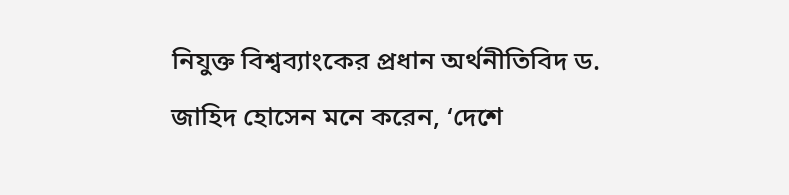নিযুক্ত বিশ্বব্যাংকের প্রধান অর্থনীতিবিদ ড. জাহিদ হোসেন মনে করেন, ‘দেশে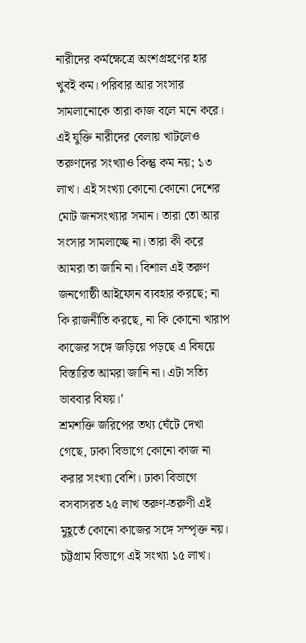নারীদের কর্মক্ষেত্রে অংশগ্রহণের হার খুবই কম। পরিবার আর সংসার সামলানোকে তারা কাজ বলে মনে করে। এই যুক্তি নারীদের বেলায় খাটলেও তরুণদের সংখ্যাও কিন্তু কম নয়; ১৩ লাখ। এই সংখ্যা কোনো কোনো দেশের মোট জনসংখ্যার সমান। তারা তো আর সংসার সামলাচ্ছে না। তারা কী করে আমরা তা জানি না। বিশাল এই তরুণ জনগোষ্ঠী আইফোন ব্যবহার করছে; না কি রাজনীতি করছে, না কি কোনো খারাপ কাজের সঙ্গে জড়িয়ে পড়ছে এ বিষয়ে বিস্তারিত আমরা জানি না। এটা সত্যি ভাববার বিষয়।’
শ্রমশক্তি জরিপের তথ্য ঘেঁটে দেখা গেছে, ঢাকা বিভাগে কোনো কাজ না করার সংখ্যা বেশি। ঢাকা বিভাগে বসবাসরত ২৫ লাখ তরুণ-তরুণী এই মুহূর্তে কোনো কাজের সঙ্গে সম্পৃক্ত নয়। চট্টগ্রাম বিভাগে এই সংখ্যা ১৫ লাখ।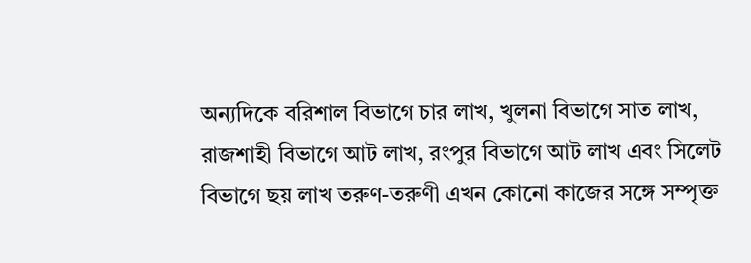অন্যদিকে বরিশাল বিভাগে চার লাখ, খুলনা বিভাগে সাত লাখ, রাজশাহী বিভাগে আট লাখ, রংপুর বিভাগে আট লাখ এবং সিলেট বিভাগে ছয় লাখ তরুণ-তরুণী এখন কোনো কাজের সঙ্গে সম্পৃক্ত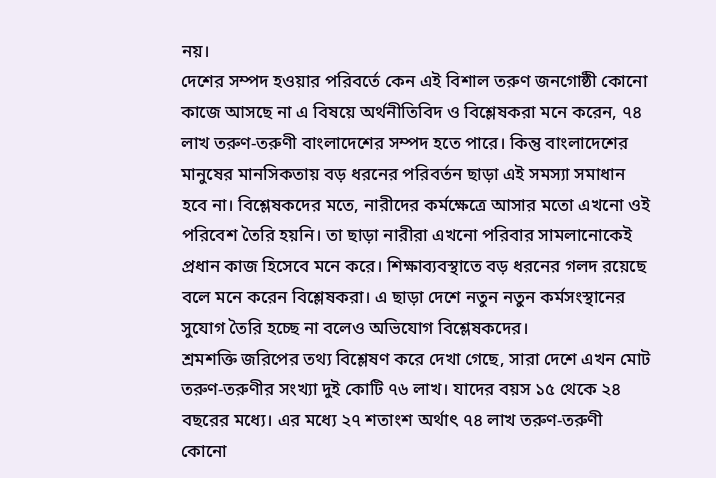নয়।
দেশের সম্পদ হওয়ার পরিবর্তে কেন এই বিশাল তরুণ জনগোষ্ঠী কোনো কাজে আসছে না এ বিষয়ে অর্থনীতিবিদ ও বিশ্লেষকরা মনে করেন, ৭৪ লাখ তরুণ-তরুণী বাংলাদেশের সম্পদ হতে পারে। কিন্তু বাংলাদেশের মানুষের মানসিকতায় বড় ধরনের পরিবর্তন ছাড়া এই সমস্যা সমাধান হবে না। বিশ্লেষকদের মতে, নারীদের কর্মক্ষেত্রে আসার মতো এখনো ওই পরিবেশ তৈরি হয়নি। তা ছাড়া নারীরা এখনো পরিবার সামলানোকেই প্রধান কাজ হিসেবে মনে করে। শিক্ষাব্যবস্থাতে বড় ধরনের গলদ রয়েছে বলে মনে করেন বিশ্লেষকরা। এ ছাড়া দেশে নতুন নতুন কর্মসংস্থানের সুযোগ তৈরি হচ্ছে না বলেও অভিযোগ বিশ্লেষকদের।
শ্রমশক্তি জরিপের তথ্য বিশ্লেষণ করে দেখা গেছে, সারা দেশে এখন মোট তরুণ-তরুণীর সংখ্যা দুই কোটি ৭৬ লাখ। যাদের বয়স ১৫ থেকে ২৪ বছরের মধ্যে। এর মধ্যে ২৭ শতাংশ অর্থাৎ ৭৪ লাখ তরুণ-তরুণী কোনো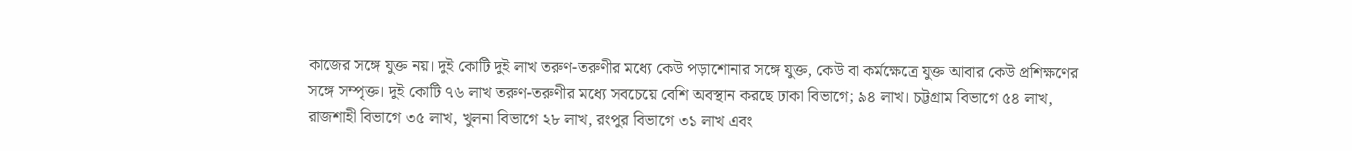কাজের সঙ্গে যুক্ত নয়। দুই কোটি দুই লাখ তরুণ-তরুণীর মধ্যে কেউ পড়াশোনার সঙ্গে যুক্ত, কেউ বা কর্মক্ষেত্রে যুক্ত আবার কেউ প্রশিক্ষণের সঙ্গে সম্পৃক্ত। দুই কোটি ৭৬ লাখ তরুণ-তরুণীর মধ্যে সবচেয়ে বেশি অবস্থান করছে ঢাকা বিভাগে; ৯৪ লাখ। চট্টগ্রাম বিভাগে ৫৪ লাখ, রাজশাহী বিভাগে ৩৫ লাখ, খুলনা বিভাগে ২৮ লাখ, রংপুর বিভাগে ৩১ লাখ এবং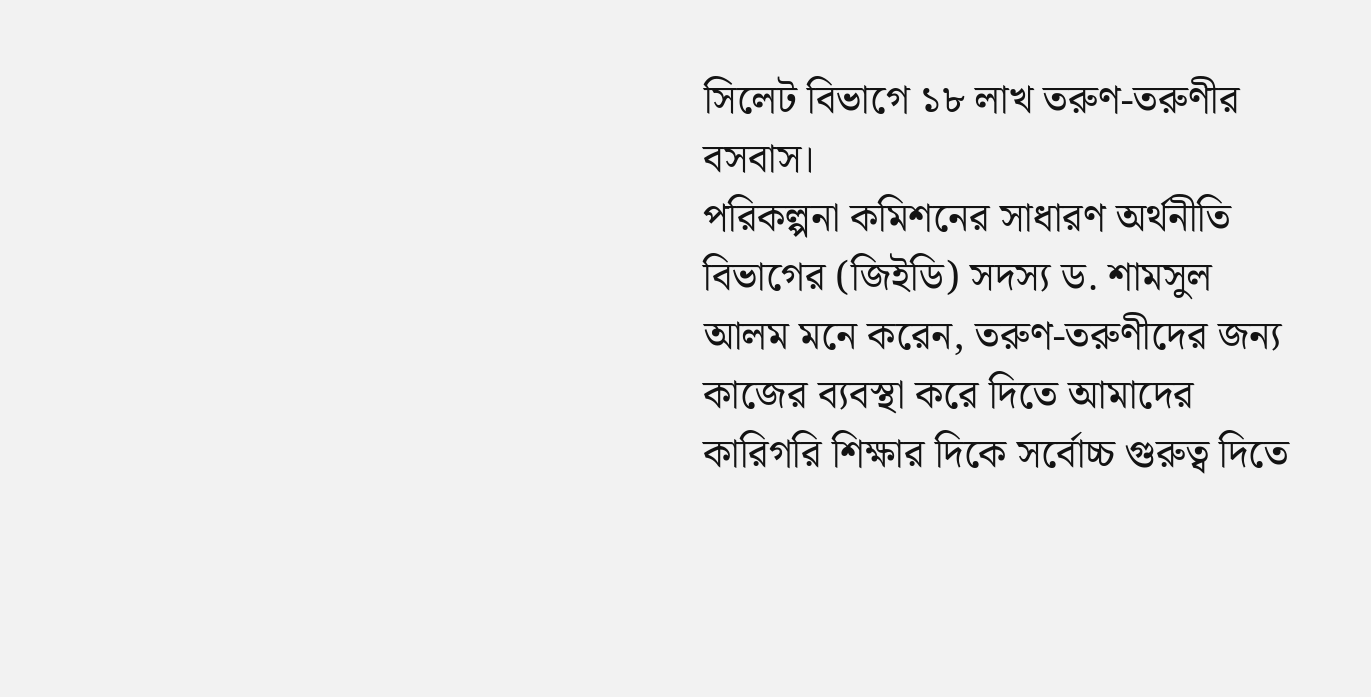সিলেট বিভাগে ১৮ লাখ তরুণ-তরুণীর বসবাস।
পরিকল্পনা কমিশনের সাধারণ অর্থনীতি বিভাগের (জিইডি) সদস্য ড. শামসুল আলম মনে করেন, তরুণ-তরুণীদের জন্য কাজের ব্যবস্থা করে দিতে আমাদের কারিগরি শিক্ষার দিকে সর্বোচ্চ গুরুত্ব দিতে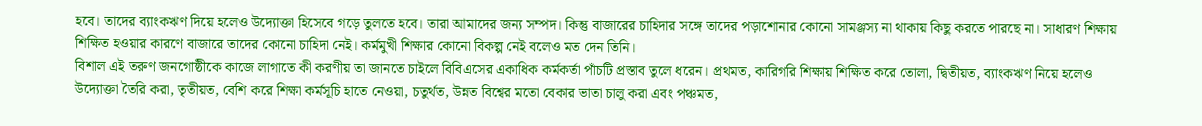হবে। তাদের ব্যাংকঋণ দিয়ে হলেও উদ্যোক্তা হিসেবে গড়ে তুলতে হবে। তারা আমাদের জন্য সম্পদ। কিন্তু বাজারের চাহিদার সঙ্গে তাদের পড়াশোনার কোনো সামঞ্জস্য না থাকায় কিছু করতে পারছে না। সাধারণ শিক্ষায় শিক্ষিত হওয়ার কারণে বাজারে তাদের কোনো চাহিদা নেই। কর্মমুখী শিক্ষার কোনো বিকল্প নেই বলেও মত দেন তিনি।
বিশাল এই তরুণ জনগোষ্ঠীকে কাজে লাগাতে কী করণীয় তা জানতে চাইলে বিবিএসের একাধিক কর্মকর্তা পাঁচটি প্রস্তাব তুলে ধরেন। প্রথমত, কারিগরি শিক্ষায় শিক্ষিত করে তোলা, দ্বিতীয়ত, ব্যাংকঋণ নিয়ে হলেও উদ্যোক্তা তৈরি করা, তৃতীয়ত, বেশি করে শিক্ষা কর্মসূচি হাতে নেওয়া, চতুর্থত, উন্নত বিশ্বের মতো বেকার ভাতা চালু করা এবং পঞ্চমত,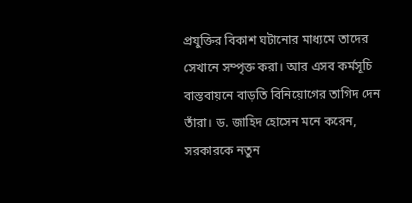প্রযুক্তির বিকাশ ঘটানোর মাধ্যমে তাদের সেখানে সম্পৃক্ত করা। আর এসব কর্মসূচি বাস্তবায়নে বাড়তি বিনিয়োগের তাগিদ দেন তাঁরা। ড. জাহিদ হোসেন মনে করেন, সরকারকে নতুন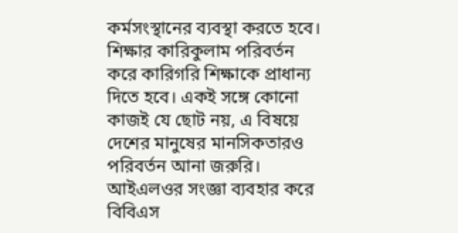কর্মসংস্থানের ব্যবস্থা করতে হবে। শিক্ষার কারিকুলাম পরিবর্তন করে কারিগরি শিক্ষাকে প্রাধান্য দিতে হবে। একই সঙ্গে কোনো কাজই যে ছোট নয়, এ বিষয়ে দেশের মানুষের মানসিকতারও পরিবর্তন আনা জরুরি।
আইএলওর সংজ্ঞা ব্যবহার করে বিবিএস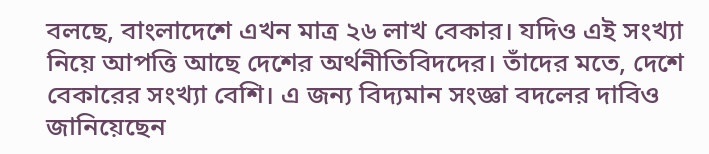বলছে, বাংলাদেশে এখন মাত্র ২৬ লাখ বেকার। যদিও এই সংখ্যা নিয়ে আপত্তি আছে দেশের অর্থনীতিবিদদের। তাঁদের মতে, দেশে বেকারের সংখ্যা বেশি। এ জন্য বিদ্যমান সংজ্ঞা বদলের দাবিও জানিয়েছেন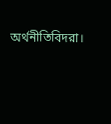অর্থনীতিবিদরা।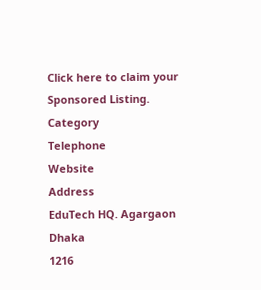Click here to claim your Sponsored Listing.
Category
Telephone
Website
Address
EduTech HQ. Agargaon
Dhaka
1216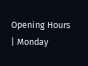Opening Hours
| Monday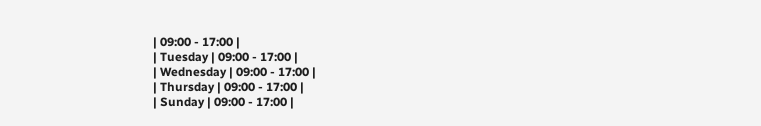| 09:00 - 17:00 |
| Tuesday | 09:00 - 17:00 |
| Wednesday | 09:00 - 17:00 |
| Thursday | 09:00 - 17:00 |
| Sunday | 09:00 - 17:00 |